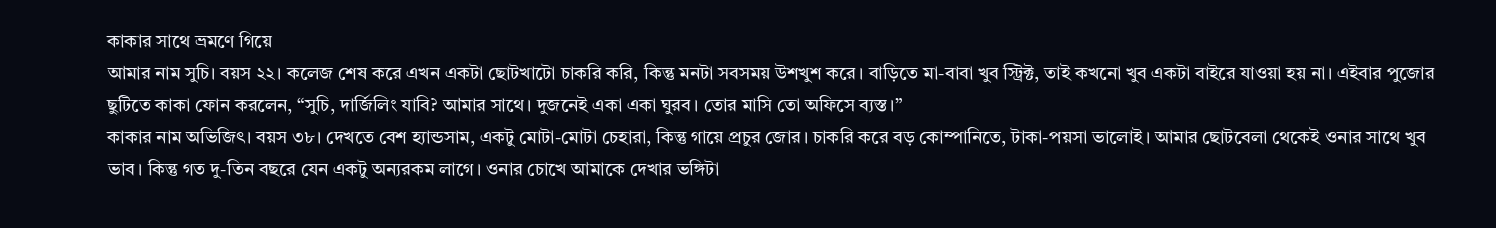কাকার সাথে ভ্রমণে গিয়ে
আমার নাম সুচি। বয়স ২২। কলেজ শেষ করে এখন একটা ছোটখাটো চাকরি করি, কিন্তু মনটা সবসময় উশখুশ করে। বাড়িতে মা-বাবা খুব স্ট্রিক্ট, তাই কখনো খুব একটা বাইরে যাওয়া হয় না। এইবার পুজোর ছুটিতে কাকা ফোন করলেন, “সুচি, দার্জিলিং যাবি? আমার সাথে। দুজনেই একা একা ঘুরব। তোর মাসি তো অফিসে ব্যস্ত।”
কাকার নাম অভিজিৎ। বয়স ৩৮। দেখতে বেশ হ্যান্ডসাম, একটু মোটা-মোটা চেহারা, কিন্তু গায়ে প্রচুর জোর। চাকরি করে বড় কোম্পানিতে, টাকা-পয়সা ভালোই। আমার ছোটবেলা থেকেই ওনার সাথে খুব ভাব। কিন্তু গত দু-তিন বছরে যেন একটু অন্যরকম লাগে। ওনার চোখে আমাকে দেখার ভঙ্গিটা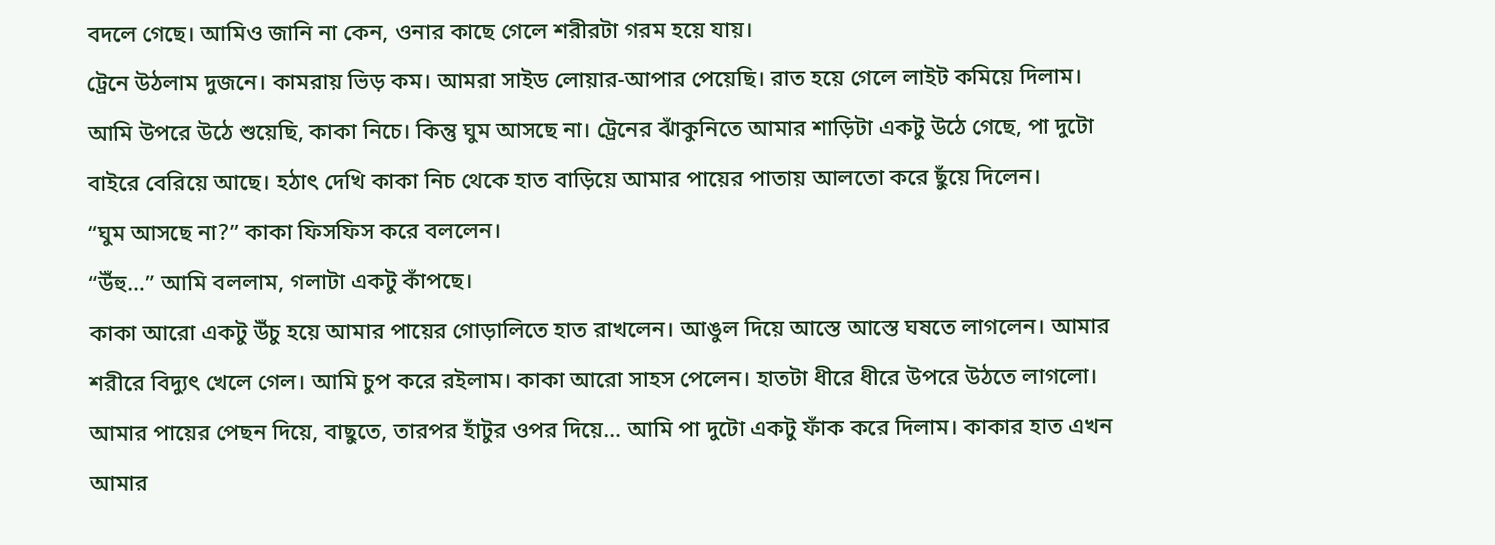বদলে গেছে। আমিও জানি না কেন, ওনার কাছে গেলে শরীরটা গরম হয়ে যায়।
ট্রেনে উঠলাম দুজনে। কামরায় ভিড় কম। আমরা সাইড লোয়ার-আপার পেয়েছি। রাত হয়ে গেলে লাইট কমিয়ে দিলাম। আমি উপরে উঠে শুয়েছি, কাকা নিচে। কিন্তু ঘুম আসছে না। ট্রেনের ঝাঁকুনিতে আমার শাড়িটা একটু উঠে গেছে, পা দুটো বাইরে বেরিয়ে আছে। হঠাৎ দেখি কাকা নিচ থেকে হাত বাড়িয়ে আমার পায়ের পাতায় আলতো করে ছুঁয়ে দিলেন।
“ঘুম আসছে না?” কাকা ফিসফিস করে বললেন।
“উঁহু…” আমি বললাম, গলাটা একটু কাঁপছে।
কাকা আরো একটু উঁচু হয়ে আমার পায়ের গোড়ালিতে হাত রাখলেন। আঙুল দিয়ে আস্তে আস্তে ঘষতে লাগলেন। আমার শরীরে বিদ্যুৎ খেলে গেল। আমি চুপ করে রইলাম। কাকা আরো সাহস পেলেন। হাতটা ধীরে ধীরে উপরে উঠতে লাগলো। আমার পায়ের পেছন দিয়ে, বাছুতে, তারপর হাঁটুর ওপর দিয়ে… আমি পা দুটো একটু ফাঁক করে দিলাম। কাকার হাত এখন আমার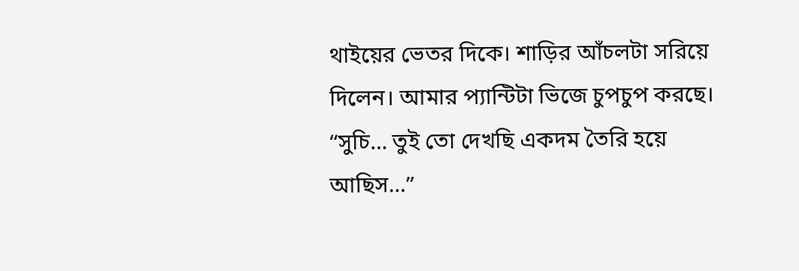থাইয়ের ভেতর দিকে। শাড়ির আঁচলটা সরিয়ে দিলেন। আমার প্যান্টিটা ভিজে চুপচুপ করছে।
“সুচি… তুই তো দেখছি একদম তৈরি হয়ে আছিস…”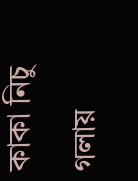কাকা নিচু গলায়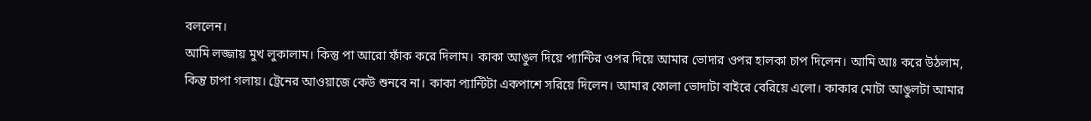বললেন।
আমি লজ্জায় মুখ লুকালাম। কিন্তু পা আরো ফাঁক করে দিলাম। কাকা আঙুল দিয়ে প্যান্টির ওপর দিয়ে আমার ভোদার ওপর হালকা চাপ দিলেন। আমি আঃ করে উঠলাম, কিন্তু চাপা গলায়। ট্রেনের আওয়াজে কেউ শুনবে না। কাকা প্যান্টিটা একপাশে সরিয়ে দিলেন। আমার ফোলা ভোদাটা বাইরে বেরিয়ে এলো। কাকার মোটা আঙুলটা আমার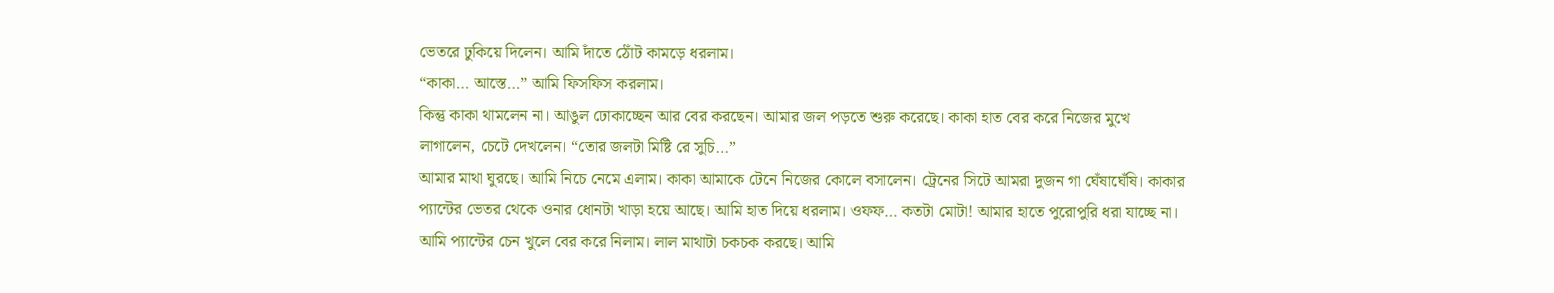ভেতরে ঢুকিয়ে দিলেন। আমি দাঁতে ঠোঁট কামড়ে ধরলাম।
“কাকা… আস্তে…” আমি ফিসফিস করলাম।
কিন্তু কাকা থামলেন না। আঙুল ঢোকাচ্ছেন আর বের করছেন। আমার জল পড়তে শুরু করেছে। কাকা হাত বের করে নিজের মুখে লাগালেন, চেটে দেখলেন। “তোর জলটা মিষ্টি রে সুচি…”
আমার মাথা ঘুরছে। আমি নিচে নেমে এলাম। কাকা আমাকে টেনে নিজের কোলে বসালেন। ট্রেনের সিটে আমরা দুজন গা ঘেঁষাঘেঁষি। কাকার প্যান্টের ভেতর থেকে ওনার ধোনটা খাড়া হয়ে আছে। আমি হাত দিয়ে ধরলাম। ওফফ… কতটা মোটা! আমার হাতে পুরোপুরি ধরা যাচ্ছে না। আমি প্যান্টের চেন খুলে বের করে নিলাম। লাল মাথাটা চকচক করছে। আমি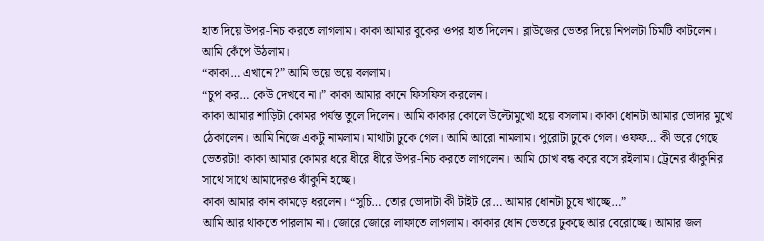হাত দিয়ে উপর-নিচ করতে লাগলাম। কাকা আমার বুকের ওপর হাত দিলেন। ব্লাউজের ভেতর দিয়ে নিপলটা চিমটি কাটলেন। আমি কেঁপে উঠলাম।
“কাকা… এখানে?” আমি ভয়ে ভয়ে বললাম।
“চুপ কর… কেউ দেখবে না।” কাকা আমার কানে ফিসফিস করলেন।
কাকা আমার শাড়িটা কোমর পর্যন্ত তুলে দিলেন। আমি কাকার কোলে উল্টোমুখো হয়ে বসলাম। কাকা ধোনটা আমার ভোদার মুখে ঠেকালেন। আমি নিজে একটু নামলাম। মাথাটা ঢুকে গেল। আমি আরো নামলাম। পুরোটা ঢুকে গেল। ওফফ… কী ভরে গেছে ভেতরটা! কাকা আমার কোমর ধরে ধীরে ধীরে উপর-নিচ করতে লাগলেন। আমি চোখ বন্ধ করে বসে রইলাম। ট্রেনের ঝাঁকুনির সাথে সাথে আমাদেরও ঝাঁকুনি হচ্ছে।
কাকা আমার কান কামড়ে ধরলেন। “সুচি… তোর ভোদাটা কী টাইট রে… আমার ধোনটা চুষে খাচ্ছে…”
আমি আর থাকতে পারলাম না। জোরে জোরে লাফাতে লাগলাম। কাকার ধোন ভেতরে ঢুকছে আর বেরোচ্ছে। আমার জল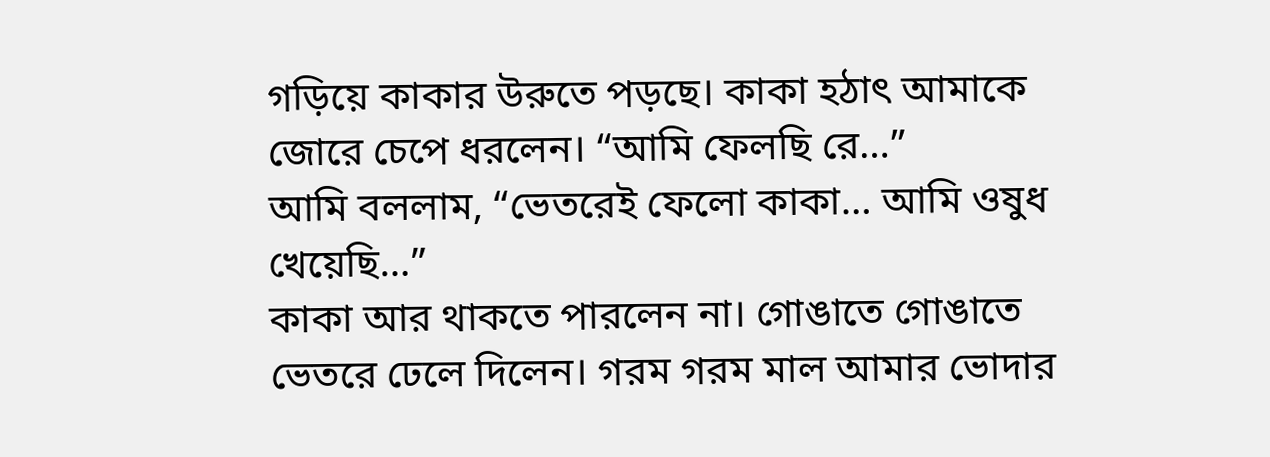গড়িয়ে কাকার উরুতে পড়ছে। কাকা হঠাৎ আমাকে জোরে চেপে ধরলেন। “আমি ফেলছি রে…”
আমি বললাম, “ভেতরেই ফেলো কাকা… আমি ওষুধ খেয়েছি…”
কাকা আর থাকতে পারলেন না। গোঙাতে গোঙাতে ভেতরে ঢেলে দিলেন। গরম গরম মাল আমার ভোদার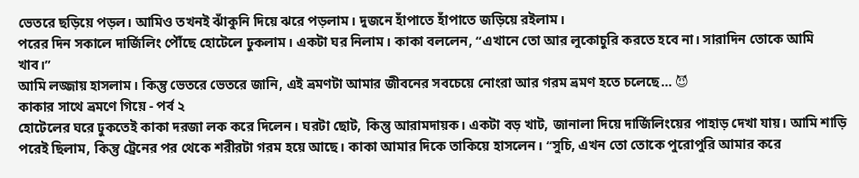ভেতরে ছড়িয়ে পড়ল। আমিও তখনই ঝাঁকুনি দিয়ে ঝরে পড়লাম। দুজনে হাঁপাতে হাঁপাতে জড়িয়ে রইলাম।
পরের দিন সকালে দার্জিলিং পৌঁছে হোটেলে ঢুকলাম। একটা ঘর নিলাম। কাকা বললেন, “এখানে তো আর লুকোচুরি করতে হবে না। সারাদিন তোকে আমি খাব।”
আমি লজ্জায় হাসলাম। কিন্তু ভেতরে ভেতরে জানি, এই ভ্রমণটা আমার জীবনের সবচেয়ে নোংরা আর গরম ভ্রমণ হতে চলেছে… 😈
কাকার সাথে ভ্রমণে গিয়ে - পর্ব ২
হোটেলের ঘরে ঢুকতেই কাকা দরজা লক করে দিলেন। ঘরটা ছোট, কিন্তু আরামদায়ক। একটা বড় খাট, জানালা দিয়ে দার্জিলিংয়ের পাহাড় দেখা যায়। আমি শাড়ি পরেই ছিলাম, কিন্তু ট্রেনের পর থেকে শরীরটা গরম হয়ে আছে। কাকা আমার দিকে তাকিয়ে হাসলেন। “সুচি, এখন তো তোকে পুরোপুরি আমার করে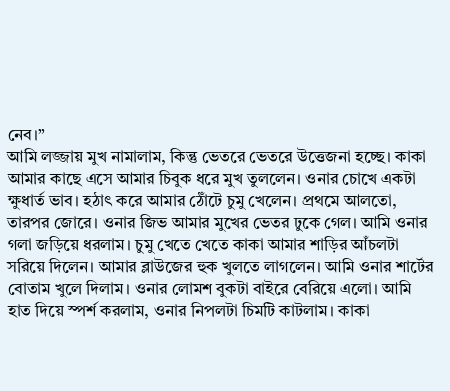নেব।”
আমি লজ্জায় মুখ নামালাম, কিন্তু ভেতরে ভেতরে উত্তেজনা হচ্ছে। কাকা আমার কাছে এসে আমার চিবুক ধরে মুখ তুললেন। ওনার চোখে একটা ক্ষুধার্ত ভাব। হঠাৎ করে আমার ঠোঁটে চুমু খেলেন। প্রথমে আলতো, তারপর জোরে। ওনার জিভ আমার মুখের ভেতর ঢুকে গেল। আমি ওনার গলা জড়িয়ে ধরলাম। চুমু খেতে খেতে কাকা আমার শাড়ির আঁচলটা সরিয়ে দিলেন। আমার ব্লাউজের হুক খুলতে লাগলেন। আমি ওনার শার্টের বোতাম খুলে দিলাম। ওনার লোমশ বুকটা বাইরে বেরিয়ে এলো। আমি হাত দিয়ে স্পর্শ করলাম, ওনার নিপলটা চিমটি কাটলাম। কাকা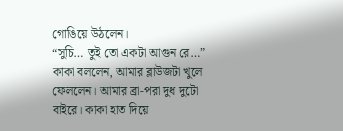গোঙিয়ে উঠলেন।
“সুচি… তুই তো একটা আগুন রে…” কাকা বললেন, আমার ব্লাউজটা খুলে ফেললেন। আমার ব্রা-পরা দুধ দুটো বাইরে। কাকা হাত দিয়ে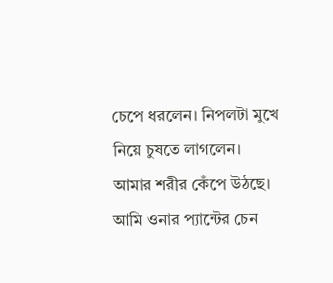চেপে ধরলেন। নিপলটা মুখে নিয়ে চুষতে লাগলেন। আমার শরীর কেঁপে উঠছে। আমি ওনার প্যান্টের চেন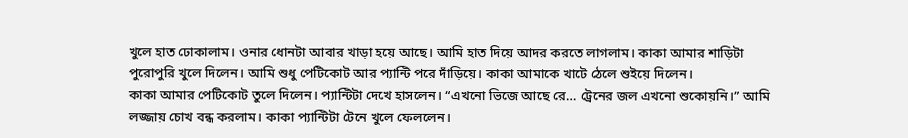খুলে হাত ঢোকালাম। ওনার ধোনটা আবার খাড়া হয়ে আছে। আমি হাত দিয়ে আদর করতে লাগলাম। কাকা আমার শাড়িটা পুরোপুরি খুলে দিলেন। আমি শুধু পেটিকোট আর প্যান্টি পরে দাঁড়িয়ে। কাকা আমাকে খাটে ঠেলে শুইয়ে দিলেন।
কাকা আমার পেটিকোট তুলে দিলেন। প্যান্টিটা দেখে হাসলেন। “এখনো ভিজে আছে রে… ট্রেনের জল এখনো শুকোয়নি।” আমি লজ্জায় চোখ বন্ধ করলাম। কাকা প্যান্টিটা টেনে খুলে ফেললেন।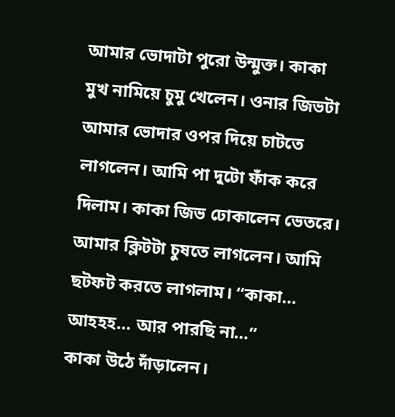আমার ভোদাটা পুরো উন্মুক্ত। কাকা মুখ নামিয়ে চুমু খেলেন। ওনার জিভটা আমার ভোদার ওপর দিয়ে চাটতে লাগলেন। আমি পা দুটো ফাঁক করে দিলাম। কাকা জিভ ঢোকালেন ভেতরে। আমার ক্লিটটা চুষতে লাগলেন। আমি ছটফট করতে লাগলাম। “কাকা… আহহহ… আর পারছি না…”
কাকা উঠে দাঁড়ালেন।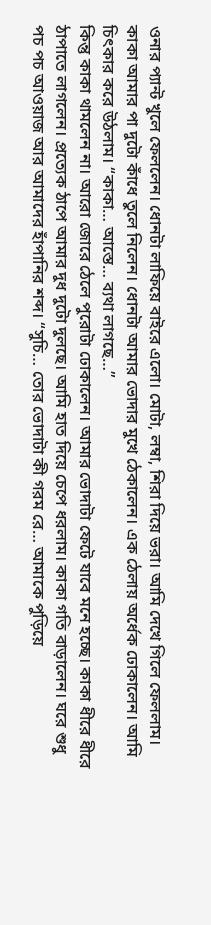ওনার প্যান্ট খুলে ফেললেন। ধোনটা লাফিয়ে বাইরে এলো। মোটা, লম্বা, শিরা দিয়ে ভরা। আমি দেখে গিলে ফেললাম। কাকা আমার পা দুটো কাঁধে তুলে নিলেন। ধোনটা আমার ভোদার মুখে ঠেকালেন। এক ঠেলায় অর্ধেক ঢোকালেন। আমি চিৎকার করে উঠলাম। “কাকা… আস্তে… ব্যথা লাগছে…”
কিন্তু কাকা থামলেন না। আরো জোরে ঠেলে পুরোটা ঢোকালেন। আমার ভোদাটা ফেটে যাবে মনে হচ্ছে। কাকা ধীরে ধীরে ঠাপাতে লাগলেন। প্রত্যেক ঠাপে আমার দুধ দুটো দুলছে। আমি হাত দিয়ে চেপে ধরলাম। কাকা গতি বাড়ালেন। ঘরে শুধু পচ পচ আওয়াজ আর আমাদের হাঁপানির শব্দ। “সুচি… তোর ভোদাটা কী গরম রে… আমাকে পুড়িয়ে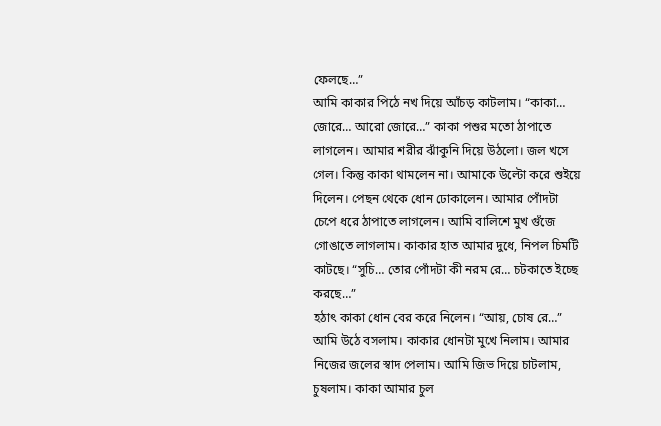ফেলছে…”
আমি কাকার পিঠে নখ দিয়ে আঁচড় কাটলাম। “কাকা… জোরে… আরো জোরে…” কাকা পশুর মতো ঠাপাতে লাগলেন। আমার শরীর ঝাঁকুনি দিয়ে উঠলো। জল খসে গেল। কিন্তু কাকা থামলেন না। আমাকে উল্টো করে শুইয়ে দিলেন। পেছন থেকে ধোন ঢোকালেন। আমার পোঁদটা চেপে ধরে ঠাপাতে লাগলেন। আমি বালিশে মুখ গুঁজে গোঙাতে লাগলাম। কাকার হাত আমার দুধে, নিপল চিমটি কাটছে। “সুচি… তোর পোঁদটা কী নরম রে… চটকাতে ইচ্ছে করছে…”
হঠাৎ কাকা ধোন বের করে নিলেন। “আয়, চোষ রে…” আমি উঠে বসলাম। কাকার ধোনটা মুখে নিলাম। আমার নিজের জলের স্বাদ পেলাম। আমি জিভ দিয়ে চাটলাম, চুষলাম। কাকা আমার চুল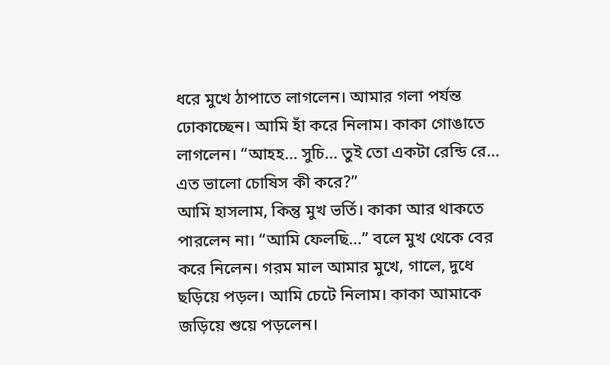ধরে মুখে ঠাপাতে লাগলেন। আমার গলা পর্যন্ত ঢোকাচ্ছেন। আমি হাঁ করে নিলাম। কাকা গোঙাতে লাগলেন। “আহহ… সুচি… তুই তো একটা রেন্ডি রে… এত ভালো চোষিস কী করে?”
আমি হাসলাম, কিন্তু মুখ ভর্তি। কাকা আর থাকতে পারলেন না। “আমি ফেলছি…” বলে মুখ থেকে বের করে নিলেন। গরম মাল আমার মুখে, গালে, দুধে ছড়িয়ে পড়ল। আমি চেটে নিলাম। কাকা আমাকে জড়িয়ে শুয়ে পড়লেন।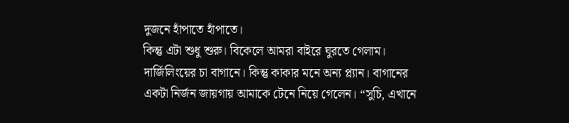দুজনে হাঁপাতে হাঁপাতে।
কিন্তু এটা শুধু শুরু। বিকেলে আমরা বাইরে ঘুরতে গেলাম। দার্জিলিংয়ের চা বাগানে। কিন্তু কাকার মনে অন্য প্ল্যান। বাগানের একটা নির্জন জায়গায় আমাকে টেনে নিয়ে গেলেন। “সুচি, এখানে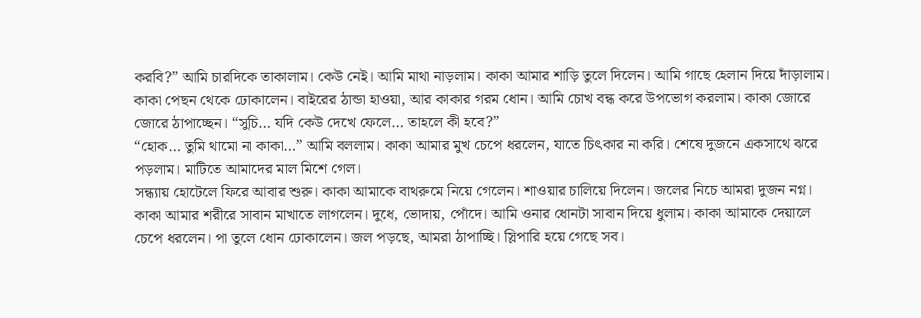করবি?” আমি চারদিকে তাকালাম। কেউ নেই। আমি মাথা নাড়লাম। কাকা আমার শাড়ি তুলে দিলেন। আমি গাছে হেলান দিয়ে দাঁড়ালাম। কাকা পেছন থেকে ঢোকালেন। বাইরের ঠান্ডা হাওয়া, আর কাকার গরম ধোন। আমি চোখ বন্ধ করে উপভোগ করলাম। কাকা জোরে জোরে ঠাপাচ্ছেন। “সুচি… যদি কেউ দেখে ফেলে… তাহলে কী হবে?”
“হোক… তুমি থামো না কাকা…” আমি বললাম। কাকা আমার মুখ চেপে ধরলেন, যাতে চিৎকার না করি। শেষে দুজনে একসাথে ঝরে পড়লাম। মাটিতে আমাদের মাল মিশে গেল।
সন্ধ্যায় হোটেলে ফিরে আবার শুরু। কাকা আমাকে বাথরুমে নিয়ে গেলেন। শাওয়ার চালিয়ে দিলেন। জলের নিচে আমরা দুজন নগ্ন। কাকা আমার শরীরে সাবান মাখাতে লাগলেন। দুধে, ভোদায়, পোঁদে। আমি ওনার ধোনটা সাবান দিয়ে ধুলাম। কাকা আমাকে দেয়ালে চেপে ধরলেন। পা তুলে ধোন ঢোকালেন। জল পড়ছে, আমরা ঠাপাচ্ছি। স্লিপারি হয়ে গেছে সব।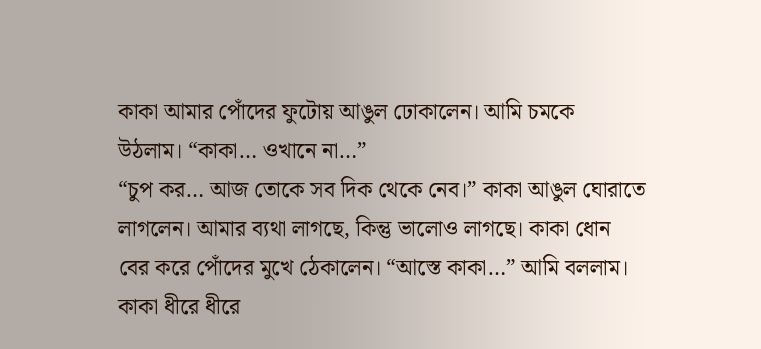কাকা আমার পোঁদের ফুটোয় আঙুল ঢোকালেন। আমি চমকে উঠলাম। “কাকা… ওখানে না…”
“চুপ কর… আজ তোকে সব দিক থেকে নেব।” কাকা আঙুল ঘোরাতে লাগলেন। আমার ব্যথা লাগছে, কিন্তু ভালোও লাগছে। কাকা ধোন বের করে পোঁদের মুখে ঠেকালেন। “আস্তে কাকা…” আমি বললাম। কাকা ধীরে ধীরে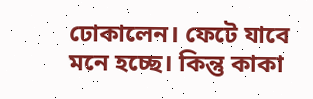ঢোকালেন। ফেটে যাবে মনে হচ্ছে। কিন্তু কাকা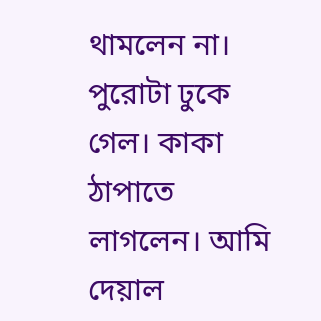থামলেন না। পুরোটা ঢুকে গেল। কাকা ঠাপাতে লাগলেন। আমি দেয়াল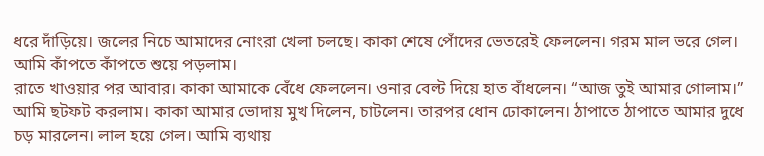ধরে দাঁড়িয়ে। জলের নিচে আমাদের নোংরা খেলা চলছে। কাকা শেষে পোঁদের ভেতরেই ফেললেন। গরম মাল ভরে গেল। আমি কাঁপতে কাঁপতে শুয়ে পড়লাম।
রাতে খাওয়ার পর আবার। কাকা আমাকে বেঁধে ফেললেন। ওনার বেল্ট দিয়ে হাত বাঁধলেন। “আজ তুই আমার গোলাম।” আমি ছটফট করলাম। কাকা আমার ভোদায় মুখ দিলেন, চাটলেন। তারপর ধোন ঢোকালেন। ঠাপাতে ঠাপাতে আমার দুধে চড় মারলেন। লাল হয়ে গেল। আমি ব্যথায়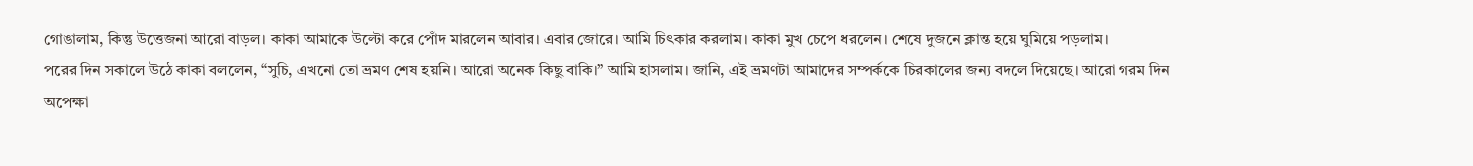গোঙালাম, কিন্তু উত্তেজনা আরো বাড়ল। কাকা আমাকে উল্টো করে পোঁদ মারলেন আবার। এবার জোরে। আমি চিৎকার করলাম। কাকা মুখ চেপে ধরলেন। শেষে দুজনে ক্লান্ত হয়ে ঘুমিয়ে পড়লাম।
পরের দিন সকালে উঠে কাকা বললেন, “সুচি, এখনো তো ভ্রমণ শেষ হয়নি। আরো অনেক কিছু বাকি।” আমি হাসলাম। জানি, এই ভ্রমণটা আমাদের সম্পর্ককে চিরকালের জন্য বদলে দিয়েছে। আরো গরম দিন অপেক্ষা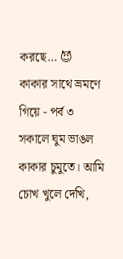করছে… 😈
কাকার সাথে ভ্রমণে গিয়ে - পর্ব ৩
সকালে ঘুম ভাঙল কাকার চুমুতে। আমি চোখ খুলে দেখি,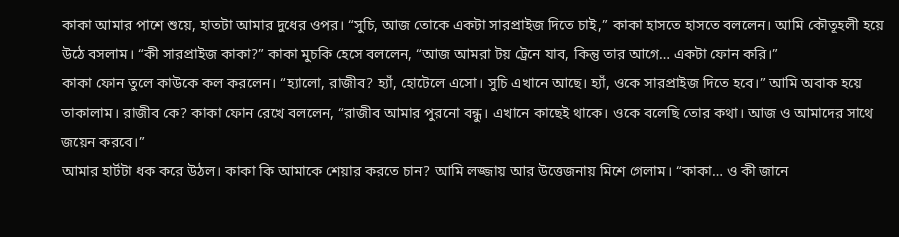কাকা আমার পাশে শুয়ে, হাতটা আমার দুধের ওপর। “সুচি, আজ তোকে একটা সারপ্রাইজ দিতে চাই,” কাকা হাসতে হাসতে বললেন। আমি কৌতূহলী হয়ে উঠে বসলাম। “কী সারপ্রাইজ কাকা?” কাকা মুচকি হেসে বললেন, “আজ আমরা টয় ট্রেনে যাব, কিন্তু তার আগে… একটা ফোন করি।”
কাকা ফোন তুলে কাউকে কল করলেন। “হ্যালো, রাজীব? হ্যাঁ, হোটেলে এসো। সুচি এখানে আছে। হ্যাঁ, ওকে সারপ্রাইজ দিতে হবে।” আমি অবাক হয়ে তাকালাম। রাজীব কে? কাকা ফোন রেখে বললেন, “রাজীব আমার পুরনো বন্ধু। এখানে কাছেই থাকে। ওকে বলেছি তোর কথা। আজ ও আমাদের সাথে জয়েন করবে।”
আমার হার্টটা ধক করে উঠল। কাকা কি আমাকে শেয়ার করতে চান? আমি লজ্জায় আর উত্তেজনায় মিশে গেলাম। “কাকা… ও কী জানে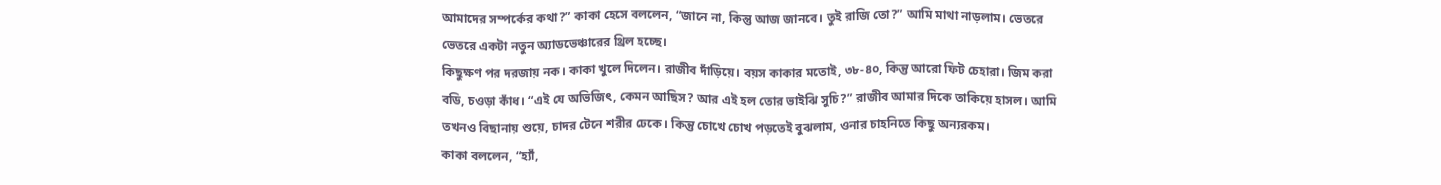আমাদের সম্পর্কের কথা?” কাকা হেসে বললেন, “জানে না, কিন্তু আজ জানবে। তুই রাজি তো?” আমি মাথা নাড়লাম। ভেতরে ভেতরে একটা নতুন অ্যাডভেঞ্চারের থ্রিল হচ্ছে।
কিছুক্ষণ পর দরজায় নক। কাকা খুলে দিলেন। রাজীব দাঁড়িয়ে। বয়স কাকার মতোই, ৩৮-৪০, কিন্তু আরো ফিট চেহারা। জিম করা বডি, চওড়া কাঁধ। “এই যে অভিজিৎ, কেমন আছিস? আর এই হল তোর ভাইঝি সুচি?” রাজীব আমার দিকে তাকিয়ে হাসল। আমি তখনও বিছানায় শুয়ে, চাদর টেনে শরীর ঢেকে। কিন্তু চোখে চোখ পড়তেই বুঝলাম, ওনার চাহনিতে কিছু অন্যরকম।
কাকা বললেন, “হ্যাঁ,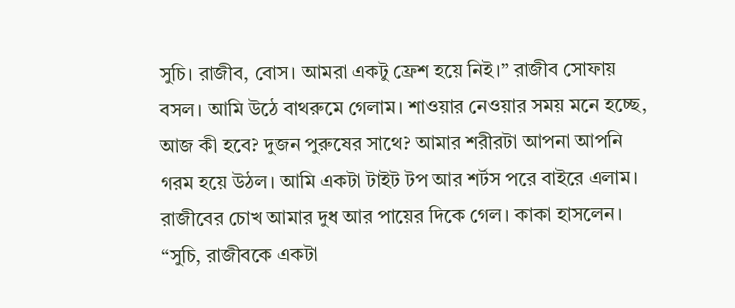সুচি। রাজীব, বোস। আমরা একটু ফ্রেশ হয়ে নিই।” রাজীব সোফায় বসল। আমি উঠে বাথরুমে গেলাম। শাওয়ার নেওয়ার সময় মনে হচ্ছে, আজ কী হবে? দুজন পুরুষের সাথে? আমার শরীরটা আপনা আপনি গরম হয়ে উঠল। আমি একটা টাইট টপ আর শর্টস পরে বাইরে এলাম। রাজীবের চোখ আমার দুধ আর পায়ের দিকে গেল। কাকা হাসলেন। “সুচি, রাজীবকে একটা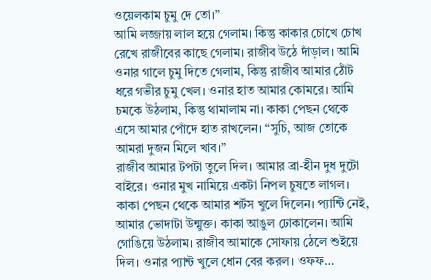ওয়েলকাম চুমু দে তো।”
আমি লজ্জায় লাল হয়ে গেলাম। কিন্তু কাকার চোখে চোখ রেখে রাজীবের কাছে গেলাম। রাজীব উঠে দাঁড়াল। আমি ওনার গালে চুমু দিতে গেলাম, কিন্তু রাজীব আমার ঠোঁট ধরে গভীর চুমু খেল। ওনার হাত আমার কোমরে। আমি চমকে উঠলাম, কিন্তু থামালাম না। কাকা পেছন থেকে এসে আমার পোঁদে হাত রাখলেন। “সুচি, আজ তোকে আমরা দুজন মিলে খাব।”
রাজীব আমার টপটা তুলে দিল। আমার ব্রা-হীন দুধ দুটো বাইরে। ওনার মুখ নামিয়ে একটা নিপল চুষতে লাগল। কাকা পেছন থেকে আমার শর্টস খুলে দিলেন। প্যান্টি নেই, আমার ভোদাটা উন্মুক্ত। কাকা আঙুল ঢোকালেন। আমি গোঙিয়ে উঠলাম। রাজীব আমাকে সোফায় ঠেলে শুইয়ে দিল। ওনার প্যান্ট খুলে ধোন বের করল। ওফফ…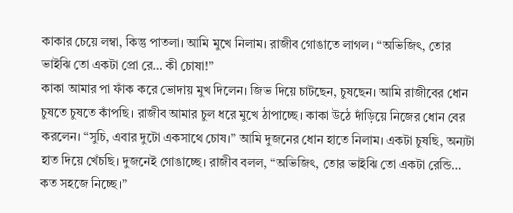কাকার চেয়ে লম্বা, কিন্তু পাতলা। আমি মুখে নিলাম। রাজীব গোঙাতে লাগল। “অভিজিৎ, তোর ভাইঝি তো একটা প্রো রে… কী চোষা!”
কাকা আমার পা ফাঁক করে ভোদায় মুখ দিলেন। জিভ দিয়ে চাটছেন, চুষছেন। আমি রাজীবের ধোন চুষতে চুষতে কাঁপছি। রাজীব আমার চুল ধরে মুখে ঠাপাচ্ছে। কাকা উঠে দাঁড়িয়ে নিজের ধোন বের করলেন। “সুচি, এবার দুটো একসাথে চোষ।” আমি দুজনের ধোন হাতে নিলাম। একটা চুষছি, অন্যটা হাত দিয়ে খেঁচছি। দুজনেই গোঙাচ্ছে। রাজীব বলল, “অভিজিৎ, তোর ভাইঝি তো একটা রেন্ডি… কত সহজে নিচ্ছে।”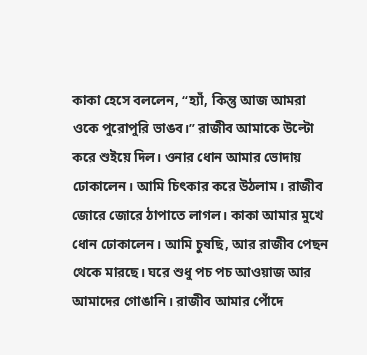কাকা হেসে বললেন, “হ্যাঁ, কিন্তু আজ আমরা ওকে পুরোপুরি ভাঙব।” রাজীব আমাকে উল্টো করে শুইয়ে দিল। ওনার ধোন আমার ভোদায় ঢোকালেন। আমি চিৎকার করে উঠলাম। রাজীব জোরে জোরে ঠাপাতে লাগল। কাকা আমার মুখে ধোন ঢোকালেন। আমি চুষছি, আর রাজীব পেছন থেকে মারছে। ঘরে শুধু পচ পচ আওয়াজ আর আমাদের গোঙানি। রাজীব আমার পোঁদে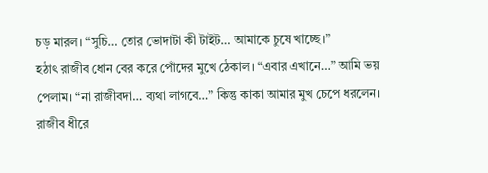চড় মারল। “সুচি… তোর ভোদাটা কী টাইট… আমাকে চুষে খাচ্ছে।”
হঠাৎ রাজীব ধোন বের করে পোঁদের মুখে ঠেকাল। “এবার এখানে…” আমি ভয় পেলাম। “না রাজীবদা… ব্যথা লাগবে…” কিন্তু কাকা আমার মুখ চেপে ধরলেন। রাজীব ধীরে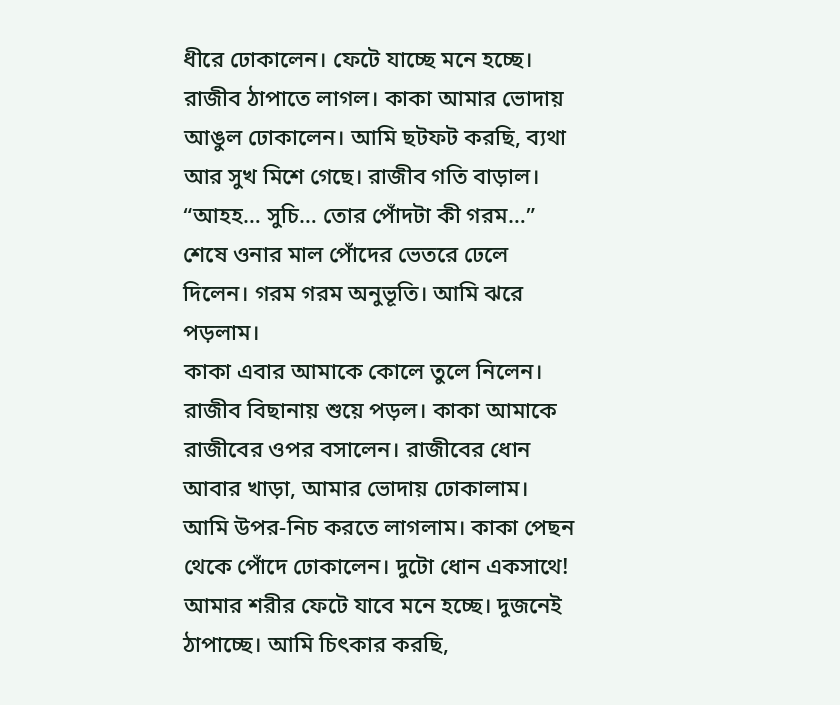ধীরে ঢোকালেন। ফেটে যাচ্ছে মনে হচ্ছে। রাজীব ঠাপাতে লাগল। কাকা আমার ভোদায় আঙুল ঢোকালেন। আমি ছটফট করছি, ব্যথা আর সুখ মিশে গেছে। রাজীব গতি বাড়াল। “আহহ… সুচি… তোর পোঁদটা কী গরম…” শেষে ওনার মাল পোঁদের ভেতরে ঢেলে দিলেন। গরম গরম অনুভূতি। আমি ঝরে পড়লাম।
কাকা এবার আমাকে কোলে তুলে নিলেন। রাজীব বিছানায় শুয়ে পড়ল। কাকা আমাকে রাজীবের ওপর বসালেন। রাজীবের ধোন আবার খাড়া, আমার ভোদায় ঢোকালাম। আমি উপর-নিচ করতে লাগলাম। কাকা পেছন থেকে পোঁদে ঢোকালেন। দুটো ধোন একসাথে! আমার শরীর ফেটে যাবে মনে হচ্ছে। দুজনেই ঠাপাচ্ছে। আমি চিৎকার করছি,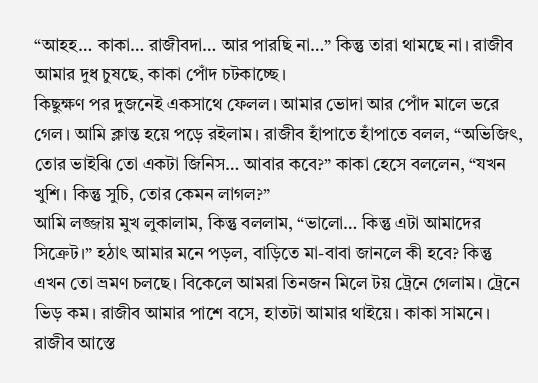“আহহ… কাকা… রাজীবদা… আর পারছি না…” কিন্তু তারা থামছে না। রাজীব আমার দুধ চুষছে, কাকা পোঁদ চটকাচ্ছে।
কিছুক্ষণ পর দুজনেই একসাথে ফেলল। আমার ভোদা আর পোঁদ মালে ভরে গেল। আমি ক্লান্ত হয়ে পড়ে রইলাম। রাজীব হাঁপাতে হাঁপাতে বলল, “অভিজিৎ, তোর ভাইঝি তো একটা জিনিস… আবার কবে?” কাকা হেসে বললেন, “যখন খুশি। কিন্তু সুচি, তোর কেমন লাগল?”
আমি লজ্জায় মুখ লুকালাম, কিন্তু বললাম, “ভালো… কিন্তু এটা আমাদের সিক্রেট।” হঠাৎ আমার মনে পড়ল, বাড়িতে মা-বাবা জানলে কী হবে? কিন্তু এখন তো ভ্রমণ চলছে। বিকেলে আমরা তিনজন মিলে টয় ট্রেনে গেলাম। ট্রেনে ভিড় কম। রাজীব আমার পাশে বসে, হাতটা আমার থাইয়ে। কাকা সামনে। রাজীব আস্তে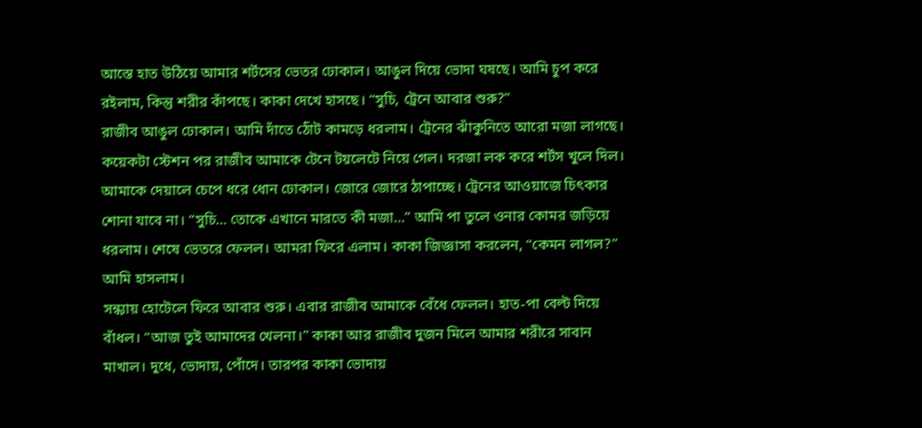আস্তে হাত উঠিয়ে আমার শর্টসের ভেতর ঢোকাল। আঙুল দিয়ে ভোদা ঘষছে। আমি চুপ করে রইলাম, কিন্তু শরীর কাঁপছে। কাকা দেখে হাসছে। “সুচি, ট্রেনে আবার শুরু?”
রাজীব আঙুল ঢোকাল। আমি দাঁতে ঠোঁট কামড়ে ধরলাম। ট্রেনের ঝাঁকুনিতে আরো মজা লাগছে। কয়েকটা স্টেশন পর রাজীব আমাকে টেনে টয়লেটে নিয়ে গেল। দরজা লক করে শর্টস খুলে দিল। আমাকে দেয়ালে চেপে ধরে ধোন ঢোকাল। জোরে জোরে ঠাপাচ্ছে। ট্রেনের আওয়াজে চিৎকার শোনা যাবে না। “সুচি… তোকে এখানে মারতে কী মজা…” আমি পা তুলে ওনার কোমর জড়িয়ে ধরলাম। শেষে ভেতরে ফেলল। আমরা ফিরে এলাম। কাকা জিজ্ঞাসা করলেন, “কেমন লাগল?” আমি হাসলাম।
সন্ধ্যায় হোটেলে ফিরে আবার শুরু। এবার রাজীব আমাকে বেঁধে ফেলল। হাত-পা বেল্ট দিয়ে বাঁধল। “আজ তুই আমাদের খেলনা।” কাকা আর রাজীব দুজন মিলে আমার শরীরে সাবান মাখাল। দুধে, ভোদায়, পোঁদে। তারপর কাকা ভোদায়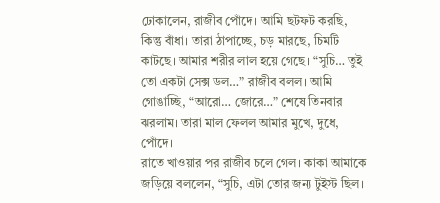ঢোকালেন, রাজীব পোঁদে। আমি ছটফট করছি, কিন্তু বাঁধা। তারা ঠাপাচ্ছে, চড় মারছে, চিমটি কাটছে। আমার শরীর লাল হয়ে গেছে। “সুচি… তুই তো একটা সেক্স ডল…” রাজীব বলল। আমি গোঙাচ্ছি, “আরো… জোরে…” শেষে তিনবার ঝরলাম। তারা মাল ফেলল আমার মুখে, দুধে, পোঁদে।
রাতে খাওয়ার পর রাজীব চলে গেল। কাকা আমাকে জড়িয়ে বললেন, “সুচি, এটা তোর জন্য টুইস্ট ছিল।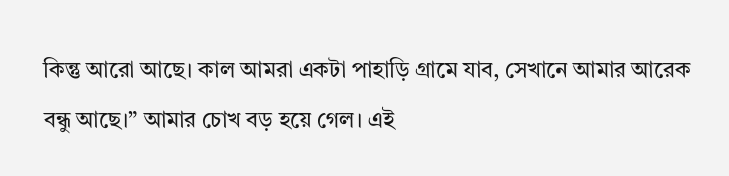কিন্তু আরো আছে। কাল আমরা একটা পাহাড়ি গ্রামে যাব, সেখানে আমার আরেক বন্ধু আছে।” আমার চোখ বড় হয়ে গেল। এই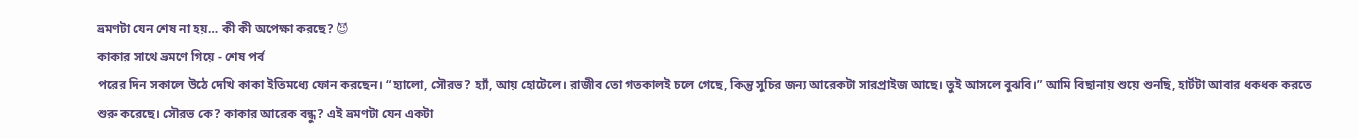ভ্রমণটা যেন শেষ না হয়… কী কী অপেক্ষা করছে? 😈
কাকার সাথে ভ্রমণে গিয়ে - শেষ পর্ব
পরের দিন সকালে উঠে দেখি কাকা ইতিমধ্যে ফোন করছেন। “হ্যালো, সৌরভ? হ্যাঁ, আয় হোটেলে। রাজীব তো গতকালই চলে গেছে, কিন্তু সুচির জন্য আরেকটা সারপ্রাইজ আছে। তুই আসলে বুঝবি।” আমি বিছানায় শুয়ে শুনছি, হার্টটা আবার ধকধক করতে শুরু করেছে। সৌরভ কে? কাকার আরেক বন্ধু? এই ভ্রমণটা যেন একটা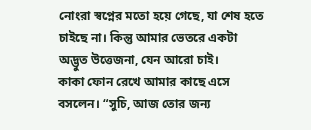নোংরা স্বপ্নের মতো হয়ে গেছে, যা শেষ হতে চাইছে না। কিন্তু আমার ভেতরে একটা অদ্ভুত উত্তেজনা, যেন আরো চাই।
কাকা ফোন রেখে আমার কাছে এসে বসলেন। “সুচি, আজ তোর জন্য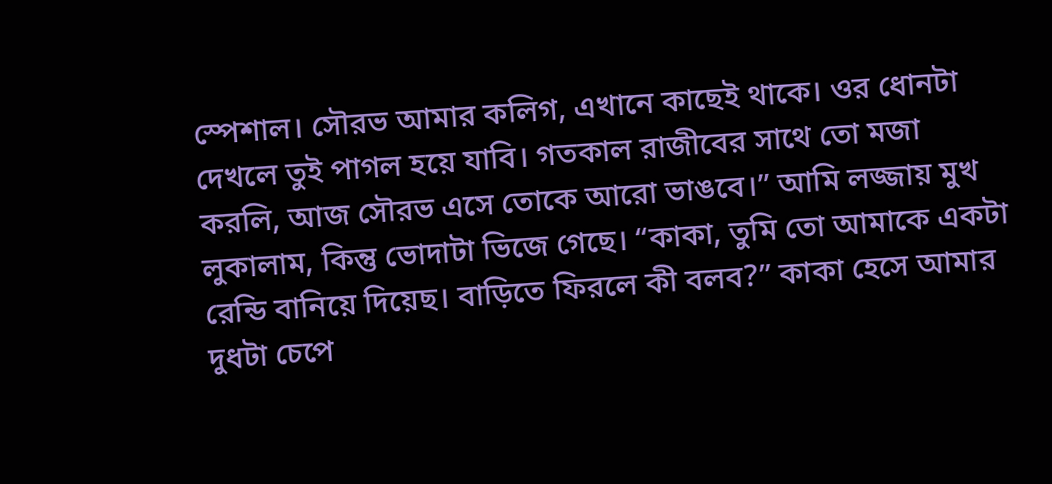স্পেশাল। সৌরভ আমার কলিগ, এখানে কাছেই থাকে। ওর ধোনটা দেখলে তুই পাগল হয়ে যাবি। গতকাল রাজীবের সাথে তো মজা করলি, আজ সৌরভ এসে তোকে আরো ভাঙবে।” আমি লজ্জায় মুখ লুকালাম, কিন্তু ভোদাটা ভিজে গেছে। “কাকা, তুমি তো আমাকে একটা রেন্ডি বানিয়ে দিয়েছ। বাড়িতে ফিরলে কী বলব?” কাকা হেসে আমার দুধটা চেপে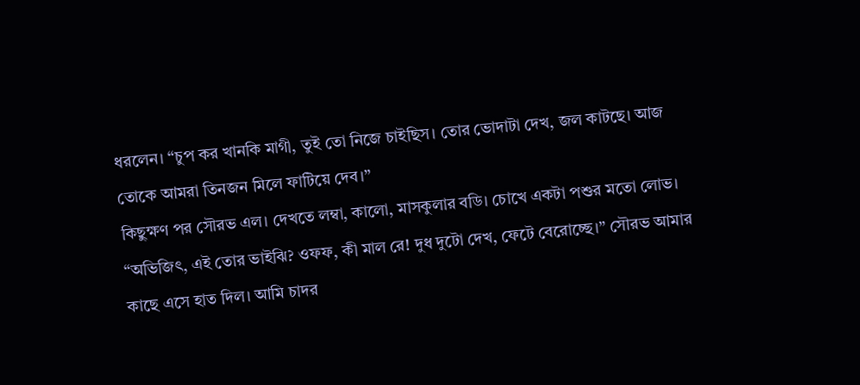ধরলেন। “চুপ কর খানকি মাগী, তুই তো নিজে চাইছিস। তোর ভোদাটা দেখ, জল কাটছে। আজ তোকে আমরা তিনজন মিলে ফাটিয়ে দেব।”
কিছুক্ষণ পর সৌরভ এল। দেখতে লম্বা, কালো, মাসকুলার বডি। চোখে একটা পশুর মতো লোভ। “অভিজিৎ, এই তোর ভাইঝি? ওফফ, কী মাল রে! দুধ দুটো দেখ, ফেটে বেরোচ্ছে।” সৌরভ আমার কাছে এসে হাত দিল। আমি চাদর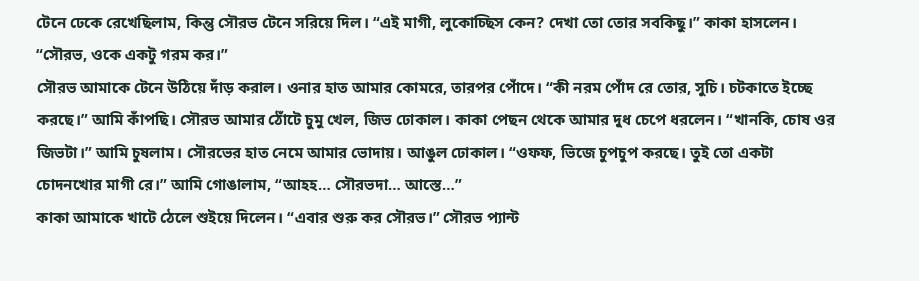টেনে ঢেকে রেখেছিলাম, কিন্তু সৌরভ টেনে সরিয়ে দিল। “এই মাগী, লুকোচ্ছিস কেন? দেখা তো তোর সবকিছু।” কাকা হাসলেন। “সৌরভ, ওকে একটু গরম কর।”
সৌরভ আমাকে টেনে উঠিয়ে দাঁড় করাল। ওনার হাত আমার কোমরে, তারপর পোঁদে। “কী নরম পোঁদ রে তোর, সুচি। চটকাতে ইচ্ছে করছে।” আমি কাঁপছি। সৌরভ আমার ঠোঁটে চুমু খেল, জিভ ঢোকাল। কাকা পেছন থেকে আমার দুধ চেপে ধরলেন। “খানকি, চোষ ওর জিভটা।” আমি চুষলাম। সৌরভের হাত নেমে আমার ভোদায়। আঙুল ঢোকাল। “ওফফ, ভিজে চুপচুপ করছে। তুই তো একটা চোদনখোর মাগী রে।” আমি গোঙালাম, “আহহ… সৌরভদা… আস্তে…”
কাকা আমাকে খাটে ঠেলে শুইয়ে দিলেন। “এবার শুরু কর সৌরভ।” সৌরভ প্যান্ট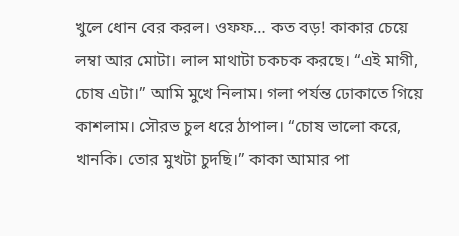খুলে ধোন বের করল। ওফফ… কত বড়! কাকার চেয়ে লম্বা আর মোটা। লাল মাথাটা চকচক করছে। “এই মাগী, চোষ এটা।” আমি মুখে নিলাম। গলা পর্যন্ত ঢোকাতে গিয়ে কাশলাম। সৌরভ চুল ধরে ঠাপাল। “চোষ ভালো করে, খানকি। তোর মুখটা চুদছি।” কাকা আমার পা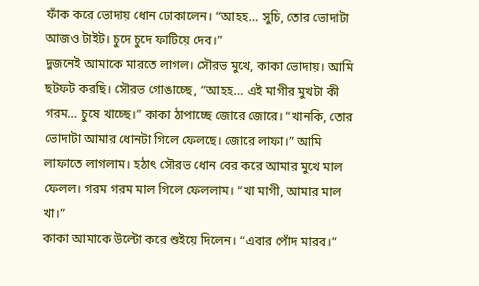ফাঁক করে ভোদায় ধোন ঢোকালেন। “আহহ… সুচি, তোর ভোদাটা আজও টাইট। চুদে চুদে ফাটিয়ে দেব।”
দুজনেই আমাকে মারতে লাগল। সৌরভ মুখে, কাকা ভোদায়। আমি ছটফট করছি। সৌরভ গোঙাচ্ছে, “আহহ… এই মাগীর মুখটা কী গরম… চুষে খাচ্ছে।” কাকা ঠাপাচ্ছে জোরে জোরে। “খানকি, তোর ভোদাটা আমার ধোনটা গিলে ফেলছে। জোরে লাফা।” আমি লাফাতে লাগলাম। হঠাৎ সৌরভ ধোন বের করে আমার মুখে মাল ফেলল। গরম গরম মাল গিলে ফেললাম। “খা মাগী, আমার মাল খা।”
কাকা আমাকে উল্টো করে শুইয়ে দিলেন। “এবার পোঁদ মারব।”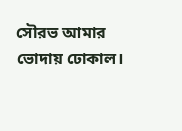সৌরভ আমার ভোদায় ঢোকাল।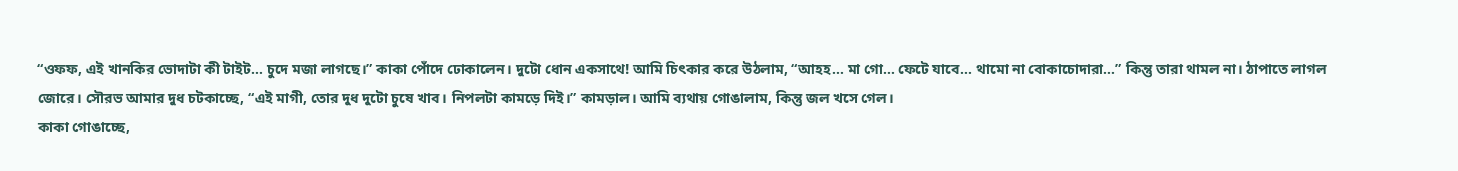“ওফফ, এই খানকির ভোদাটা কী টাইট… চুদে মজা লাগছে।” কাকা পোঁদে ঢোকালেন। দুটো ধোন একসাথে! আমি চিৎকার করে উঠলাম, “আহহ… মা গো… ফেটে যাবে… থামো না বোকাচোদারা…” কিন্তু তারা থামল না। ঠাপাতে লাগল জোরে। সৌরভ আমার দুধ চটকাচ্ছে, “এই মাগী, তোর দুধ দুটো চুষে খাব। নিপলটা কামড়ে দিই।” কামড়াল। আমি ব্যথায় গোঙালাম, কিন্তু জল খসে গেল।
কাকা গোঙাচ্ছে,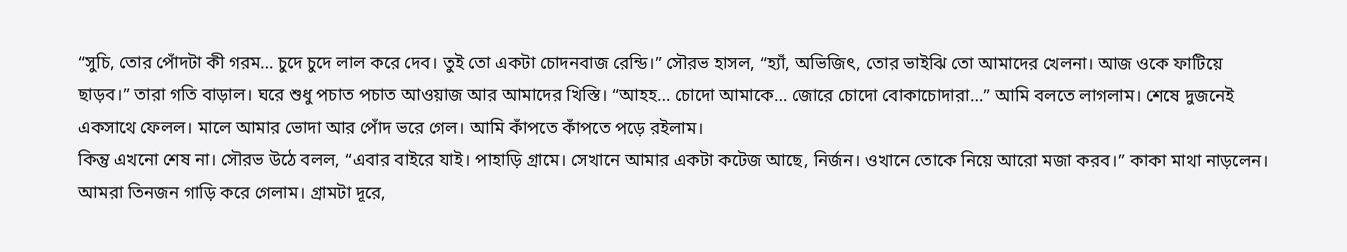“সুচি, তোর পোঁদটা কী গরম… চুদে চুদে লাল করে দেব। তুই তো একটা চোদনবাজ রেন্ডি।” সৌরভ হাসল, “হ্যাঁ, অভিজিৎ, তোর ভাইঝি তো আমাদের খেলনা। আজ ওকে ফাটিয়ে ছাড়ব।” তারা গতি বাড়াল। ঘরে শুধু পচাত পচাত আওয়াজ আর আমাদের খিস্তি। “আহহ… চোদো আমাকে… জোরে চোদো বোকাচোদারা…” আমি বলতে লাগলাম। শেষে দুজনেই একসাথে ফেলল। মালে আমার ভোদা আর পোঁদ ভরে গেল। আমি কাঁপতে কাঁপতে পড়ে রইলাম।
কিন্তু এখনো শেষ না। সৌরভ উঠে বলল, “এবার বাইরে যাই। পাহাড়ি গ্রামে। সেখানে আমার একটা কটেজ আছে, নির্জন। ওখানে তোকে নিয়ে আরো মজা করব।” কাকা মাথা নাড়লেন। আমরা তিনজন গাড়ি করে গেলাম। গ্রামটা দূরে,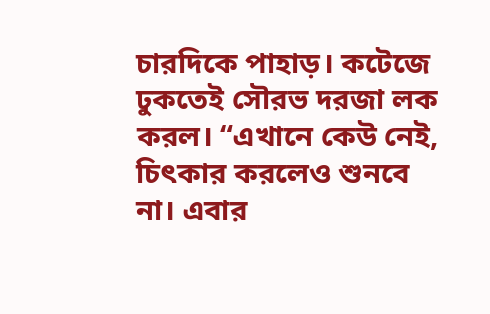চারদিকে পাহাড়। কটেজে ঢুকতেই সৌরভ দরজা লক করল। “এখানে কেউ নেই, চিৎকার করলেও শুনবে না। এবার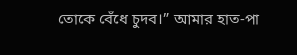তোকে বেঁধে চুদব।” আমার হাত-পা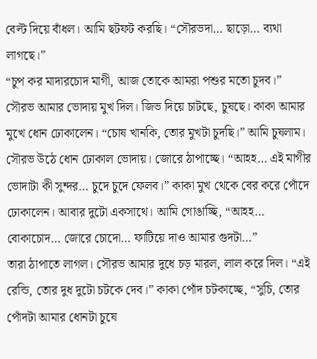বেল্ট দিয়ে বাঁধল। আমি ছটফট করছি। “সৌরভদা… ছাড়ো… ব্যথা লাগছে।”
“চুপ কর মাদারচোদ মাগী, আজ তোকে আমরা পশুর মতো চুদব।” সৌরভ আমার ভোদায় মুখ দিল। জিভ দিয়ে চাটছে, চুষছে। কাকা আমার মুখে ধোন ঢোকালেন। “চোষ খানকি, তোর মুখটা চুদছি।” আমি চুষলাম। সৌরভ উঠে ধোন ঢোকাল ভোদায়। জোরে ঠাপাচ্ছে। “আহহ… এই মাগীর ভোদাটা কী সুন্দর… চুদে চুদে ফেলব।” কাকা মুখ থেকে বের করে পোঁদে ঢোকালেন। আবার দুটো একসাথে। আমি গোঙাচ্ছি, “আহহ… বোকাচোদ… জোরে চোদো… ফাটিয়ে দাও আমার গুদটা…”
তারা ঠাপাতে লাগল। সৌরভ আমার দুধে চড় মারল, লাল করে দিল। “এই রেন্ডি, তোর দুধ দুটো চটকে দেব।” কাকা পোঁদ চটকাচ্ছে, “সুচি, তোর পোঁদটা আমার ধোনটা চুষে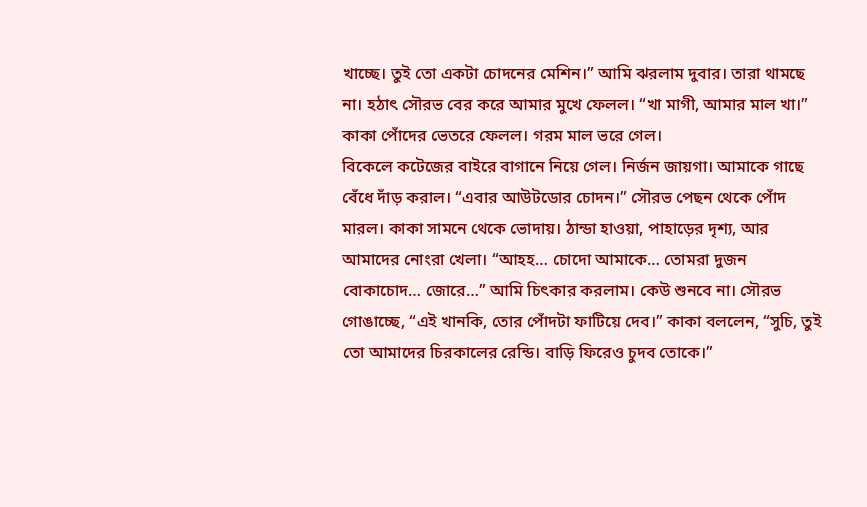খাচ্ছে। তুই তো একটা চোদনের মেশিন।” আমি ঝরলাম দুবার। তারা থামছে না। হঠাৎ সৌরভ বের করে আমার মুখে ফেলল। “খা মাগী, আমার মাল খা।” কাকা পোঁদের ভেতরে ফেলল। গরম মাল ভরে গেল।
বিকেলে কটেজের বাইরে বাগানে নিয়ে গেল। নির্জন জায়গা। আমাকে গাছে বেঁধে দাঁড় করাল। “এবার আউটডোর চোদন।” সৌরভ পেছন থেকে পোঁদ মারল। কাকা সামনে থেকে ভোদায়। ঠান্ডা হাওয়া, পাহাড়ের দৃশ্য, আর আমাদের নোংরা খেলা। “আহহ… চোদো আমাকে… তোমরা দুজন বোকাচোদ… জোরে…” আমি চিৎকার করলাম। কেউ শুনবে না। সৌরভ গোঙাচ্ছে, “এই খানকি, তোর পোঁদটা ফাটিয়ে দেব।” কাকা বললেন, “সুচি, তুই তো আমাদের চিরকালের রেন্ডি। বাড়ি ফিরেও চুদব তোকে।”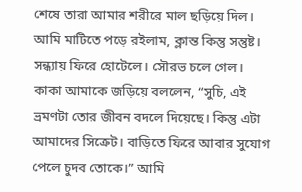শেষে তারা আমার শরীরে মাল ছড়িয়ে দিল। আমি মাটিতে পড়ে রইলাম, ক্লান্ত কিন্তু সন্তুষ্ট।
সন্ধ্যায় ফিরে হোটেলে। সৌরভ চলে গেল। কাকা আমাকে জড়িয়ে বললেন, “সুচি, এই ভ্রমণটা তোর জীবন বদলে দিয়েছে। কিন্তু এটা আমাদের সিক্রেট। বাড়িতে ফিরে আবার সুযোগ পেলে চুদব তোকে।” আমি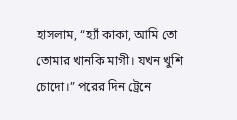হাসলাম, “হ্যাঁ কাকা, আমি তো তোমার খানকি মাগী। যখন খুশি চোদো।” পরের দিন ট্রেনে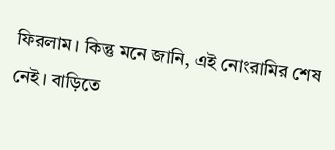ফিরলাম। কিন্তু মনে জানি, এই নোংরামির শেষ নেই। বাড়িতে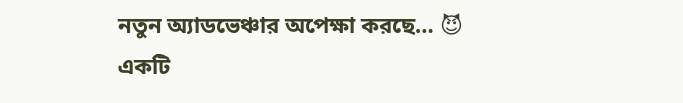নতুন অ্যাডভেঞ্চার অপেক্ষা করছে… 😈
একটি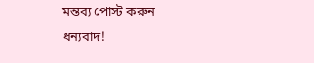মন্তব্য পোস্ট করুন
ধন্যবাদ!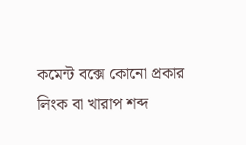কমেন্ট বক্সে কোনো প্রকার লিংক বা খারাপ শব্দ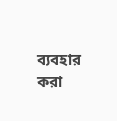ব্যবহার করা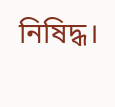নিষিদ্ধ।